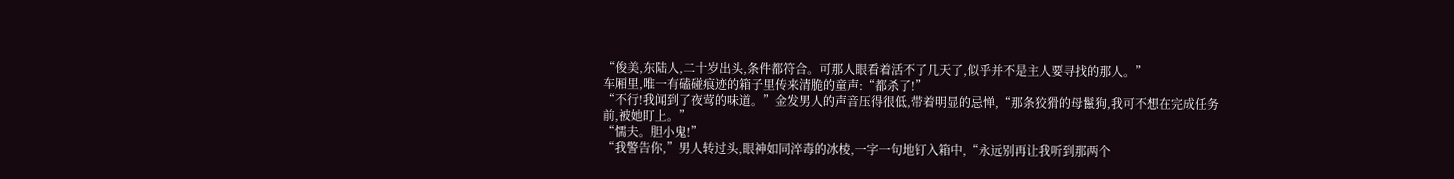“俊美,东陆人,二十岁出头,条件都符合。可那人眼看着活不了几天了,似乎并不是主人要寻找的那人。”
车厢里,唯一有磕碰痕迹的箱子里传来清脆的童声:“都杀了!”
“不行!我闻到了夜莺的味道。”金发男人的声音压得很低,带着明显的忌惮,“那条狡猾的母鬣狗,我可不想在完成任务前,被她盯上。”
“懦夫。胆小鬼!”
“我警告你,”男人转过头,眼神如同淬毒的冰棱,一字一句地钉入箱中,“永远别再让我听到那两个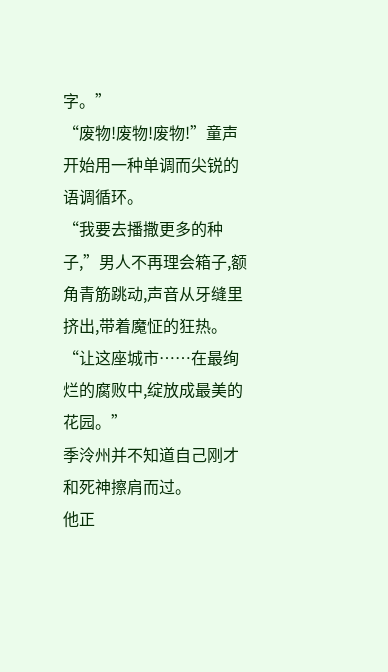字。”
“废物!废物!废物!”童声开始用一种单调而尖锐的语调循环。
“我要去播撒更多的种子,”男人不再理会箱子,额角青筋跳动,声音从牙缝里挤出,带着魔怔的狂热。
“让这座城市……在最绚烂的腐败中,绽放成最美的花园。”
季泠州并不知道自己刚才和死神擦肩而过。
他正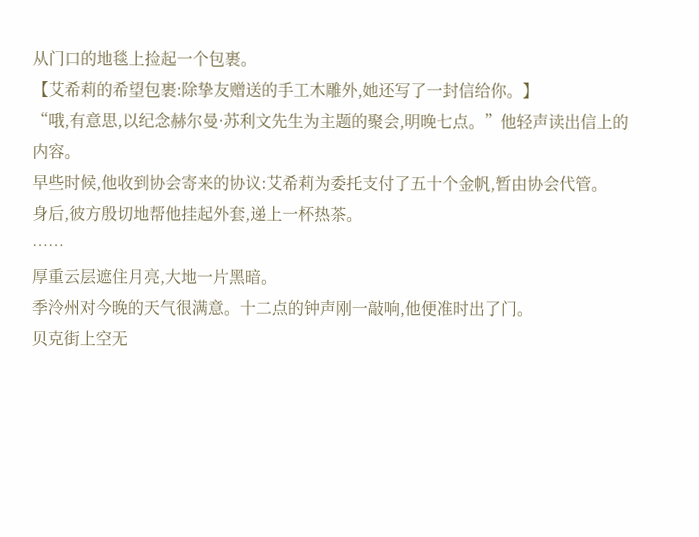从门口的地毯上捡起一个包裹。
【艾希莉的希望包裹:除挚友赠送的手工木雕外,她还写了一封信给你。】
“哦,有意思,以纪念赫尔曼·苏利文先生为主题的聚会,明晚七点。”他轻声读出信上的内容。
早些时候,他收到协会寄来的协议:艾希莉为委托支付了五十个金帆,暂由协会代管。
身后,彼方殷切地帮他挂起外套,递上一杯热茶。
……
厚重云层遮住月亮,大地一片黑暗。
季泠州对今晚的天气很满意。十二点的钟声刚一敲响,他便准时出了门。
贝克街上空无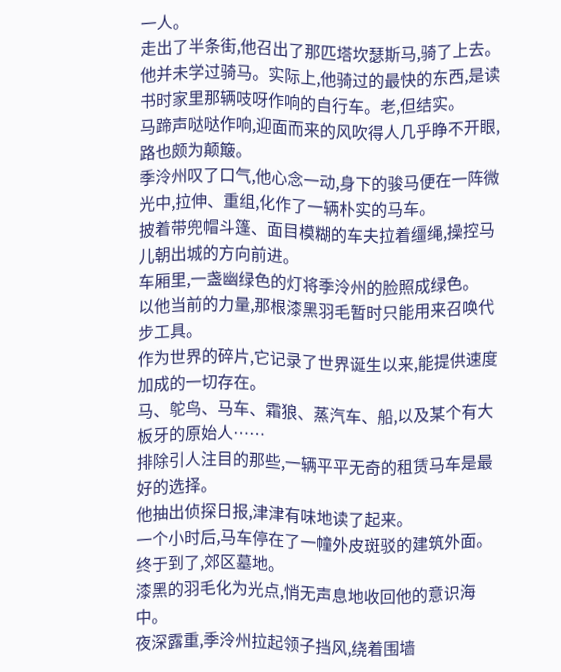一人。
走出了半条街,他召出了那匹塔坎瑟斯马,骑了上去。
他并未学过骑马。实际上,他骑过的最快的东西,是读书时家里那辆吱呀作响的自行车。老,但结实。
马蹄声哒哒作响,迎面而来的风吹得人几乎睁不开眼,路也颇为颠簸。
季泠州叹了口气,他心念一动,身下的骏马便在一阵微光中,拉伸、重组,化作了一辆朴实的马车。
披着带兜帽斗篷、面目模糊的车夫拉着缰绳,操控马儿朝出城的方向前进。
车厢里,一盏幽绿色的灯将季泠州的脸照成绿色。
以他当前的力量,那根漆黑羽毛暂时只能用来召唤代步工具。
作为世界的碎片,它记录了世界诞生以来,能提供速度加成的一切存在。
马、鸵鸟、马车、霜狼、蒸汽车、船,以及某个有大板牙的原始人……
排除引人注目的那些,一辆平平无奇的租赁马车是最好的选择。
他抽出侦探日报,津津有味地读了起来。
一个小时后,马车停在了一幢外皮斑驳的建筑外面。
终于到了,郊区墓地。
漆黑的羽毛化为光点,悄无声息地收回他的意识海中。
夜深露重,季泠州拉起领子挡风,绕着围墙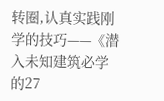转圈,认真实践刚学的技巧——《潜入未知建筑必学的27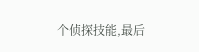个侦探技能,最后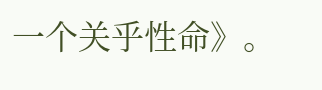一个关乎性命》。